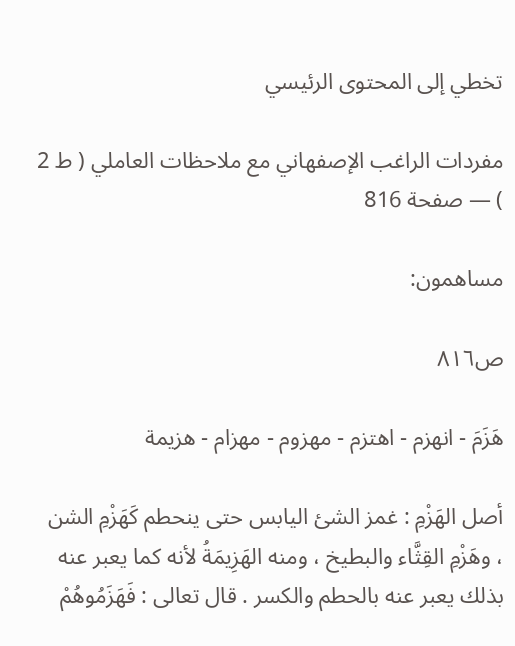تخطي إلى المحتوى الرئيسي

مفردات الراغب الإصفهاني مع ملاحظات العاملي ( ط 2 ) — صفحة 816

مساهمون:

ص٨١٦

هَزَمَ - انهزم - اهتزم - مهزوم - مهزام - هزيمة

أصل الهَزْمِ : غمز الشئ اليابس حتى ينحطم كَهَزْمِ الشن ، وهَزْمِ القِثَّاء والبطيخ ، ومنه الهَزِيمَةُ لأنه كما يعبر عنه بذلك يعبر عنه بالحطم والكسر . قال تعالى : فَهَزَمُوهُمْ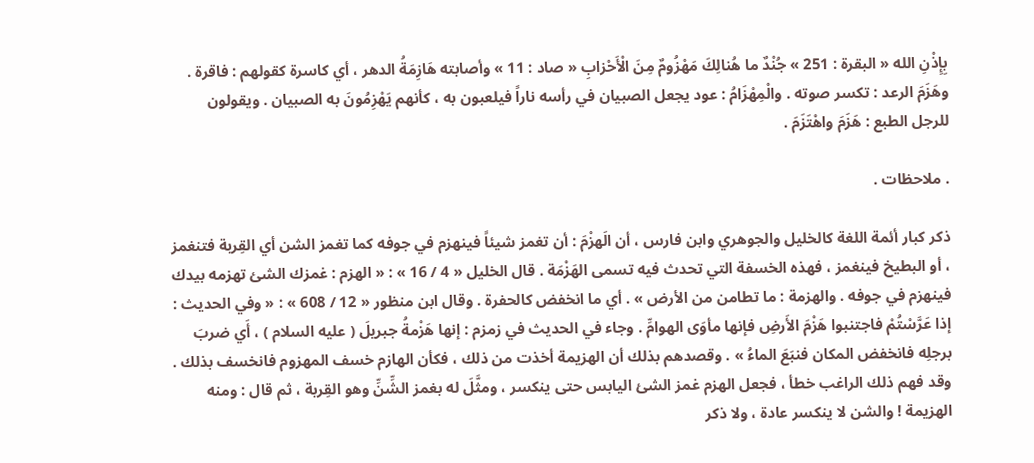بِإِذْنِ الله « البقرة : 251 » جُنْدٌ ما هُنالِكَ مَهْزُومٌ مِنَ الْأَحْزابِ « صاد : 11 » وأصابته هَازِمَةُ الدهر ، أي كاسرة كقولهم : فاقرة . وهَزَمَ الرعد : تكسر صوته . والْمِهْزَامُ : عود يجعل الصبيان في رأسه ناراً فيلعبون به ، كأنهم يَهْزِمُونَ به الصبيان . ويقولون للرجل الطبع : هَزَمَ واهْتَزَمَ .

. ملاحظات .

ذكر كبار أئمة اللغة كالخليل والجوهري وابن فارس ، أن الَهزْمَ : أن تغمز شيئاً فينهزم في جوفه كما تغمز الشن أي القِربة فتنغمز ، أو البطيخ فينغمز ، فهذه الخسفة التي تحدث فيه تسمى الهَزْمَة . قال الخليل « 4 / 16 » : « الهزم : غمزك الشئ تهزمه بيدك فينهزم في جوفه . والهزمة : ما تطامن من الأرض » . أي ما انخفض كالحفرة . وقال ابن منظور « 12 / 608 » : « وفي الحديث : إذا عَرَّسْتُمْ فاجتنبوا هَزْمَ الأَرضِ فإنها مأوَى الهوامِّ . وجاء في الحديث في زمزم : إنها هَزْمةُ جبريلَ ( عليه السلام ) ، أَي ضربَ برجلِه فانخفض المكان فنبَعَ الماءُ » . وقصدهم بذلك أن الهزيمة أخذت من ذلك ، فكأن الهازم خسف المهزوم فانخسف بذلك . وقد فهم ذلك الراغب خطأ ، فجعل الهزم غمز الشئ اليابس حتى ينكسر ، ومثَّلَ له بغمز الشِّنِّ وهو القِربة ، ثم قال : ومنه الهزيمة ! والشن لا ينكسر عادة ، ولا ذكر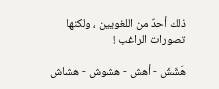ذلك أحدٌ من اللغويين ، ولكنها تصورات الراغب !

هَشَشَ - أهش - هشوش - هشاش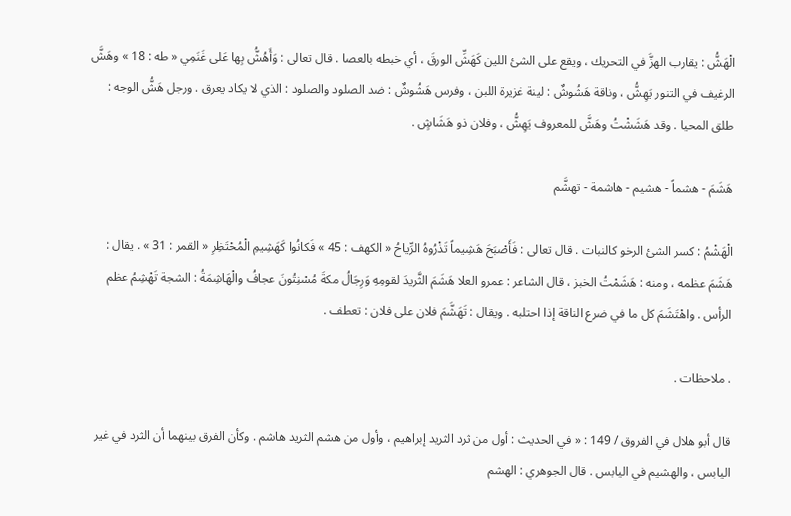الْهَشُّ : يقارب الهزَّ في التحريك ، ويقع على الشئ اللين كَهَشِّ الورقَ ، أي خبطه بالعصا . قال تعالى : وَأَهُشُّ بِها عَلى غَنَمِي « طه : 18 » وهَشَّ الرغيف في التنور يَهِشُّ ، وناقة هَشُوشٌ : لينة غزيرة اللبن ، وفرس هَشُوشٌ : ضد الصلود والصلود : الذي لا يكاد يعرق . ورجل هَشُّ الوجه : طلق المحيا . وقد هَشَشْتُ وهَشَّ للمعروف يَهِشُّ ، وفلان ذو هَشَاشٍ .

هَشَمَ - هشماً - هشيم - هاشمة - تهشَّم

الْهَشْمُ : كسر الشئ الرخو كالنبات . قال تعالى : فَأَصْبَحَ هَشِيماً تَذْرُوهُ الرِّياحُ « الكهف : 45 » فَكانُوا كَهَشِيمِ الْمُحْتَظِرِ « القمر : 31 » . يقال : هَشَمَ عظمه ، ومنه : هَشَمْتُ الخبز ، قال الشاعر : عمرو العلا هَشَمَ الثَّريدَ لقومِهِ وَرِجَالُ مكةَ مُسْنِتُونَ عجافُ والْهَاشِمَةُ : الشجة تَهْشِمُ عظم الرأس . واهْتَشَمَ كل ما في ضرع الناقة إذا احتلبه . ويقال : تَهَشَّمَ فلان على فلان : تعطف .

. ملاحظات .

قال أبو هلال في الفروق / 149 : « في الحديث : أول من ثرد الثريد إبراهيم ، وأول من هشم الثريد هاشم . وكأن الفرق بينهما أن الثرد في غير اليابس ، والهشيم في اليابس . قال الجوهري : الهشم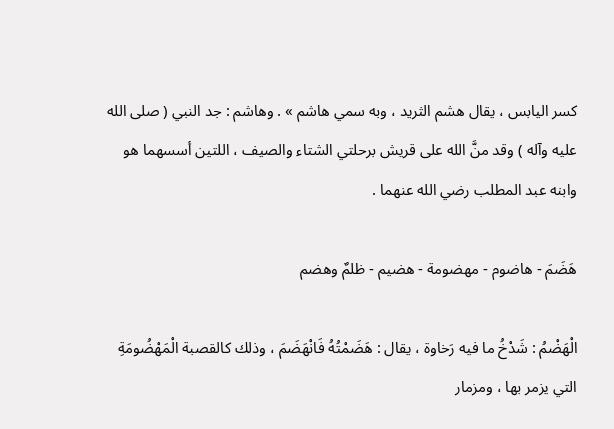كسر اليابس ، يقال هشم الثريد ، وبه سمي هاشم » . وهاشم : جد النبي ( صلى الله عليه وآله ) وقد منَّ الله على قريش برحلتي الشتاء والصيف ، اللتين أسسهما هو وابنه عبد المطلب رضي الله عنهما .

هَضَمَ - هاضوم - مهضومة - هضيم - ظلمٌ وهضم

الْهَضْمُ : شَدْخُ ما فيه رَخاوة ، يقال : هَضَمْتُهُ فَانْهَضَمَ ، وذلك كالقصبة الْمَهْضُومَةِ التي يزمر بها ، ومزمار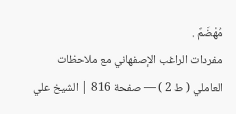مُهْضَمٌ .
مفردات الراغب الإصفهاني مع ملاحظات العاملي ( ط 2 ) — صفحة 816 | الشيخ علي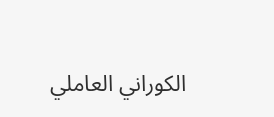الكوراني العاملي